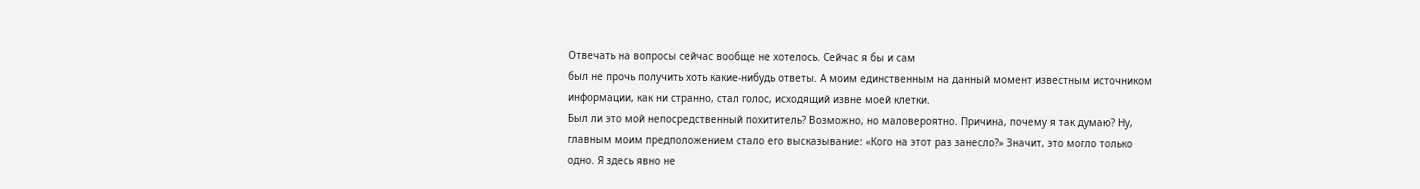Отвечать на вопросы сейчас вообще не хотелось. Сейчас я бы и сам
был не прочь получить хоть какие-нибудь ответы. А моим единственным на данный момент известным источником информации, как ни странно, стал голос, исходящий извне моей клетки.
Был ли это мой непосредственный похититель? Возможно, но маловероятно. Причина, почему я так думаю? Ну, главным моим предположением стало его высказывание: «Кого на этот раз занесло?» Значит, это могло только одно. Я здесь явно не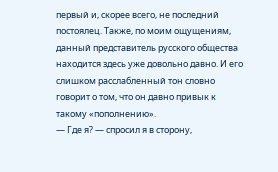первый и, скорее всего, не последний постоялец. Также, по моим ощущениям, данный представитель русского общества находится здесь уже довольно давно. И его слишком расслабленный тон словно говорит о том, что он давно привык к такому «пополнению».
— Где я? — спросил я в сторону,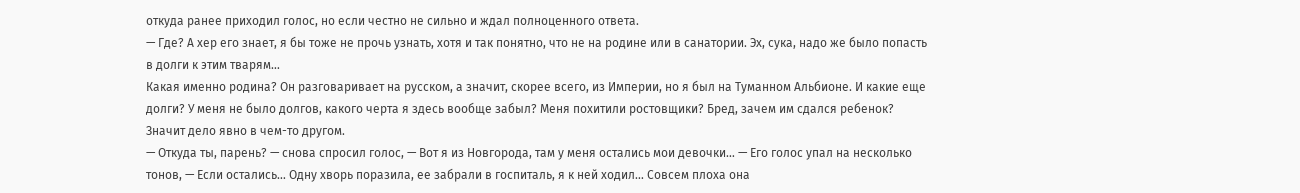откуда ранее приходил голос, но если честно не сильно и ждал полноценного ответа.
— Где? А хер его знает, я бы тоже не прочь узнать, хотя и так понятно, что не на родине или в санатории. Эх, сука, надо же было попасть в долги к этим тварям…
Какая именно родина? Он разговаривает на русском, а значит, скорее всего, из Империи, но я был на Туманном Альбионе. И какие еще долги? У меня не было долгов, какого черта я здесь вообще забыл? Меня похитили ростовщики? Бред, зачем им сдался ребенок? Значит дело явно в чем-то другом.
— Откуда ты, парень? — снова спросил голос, — Вот я из Новгорода, там у меня остались мои девочки… — Его голос упал на несколько тонов, — Если остались… Одну хворь поразила, ее забрали в госпиталь, я к ней ходил… Совсем плоха она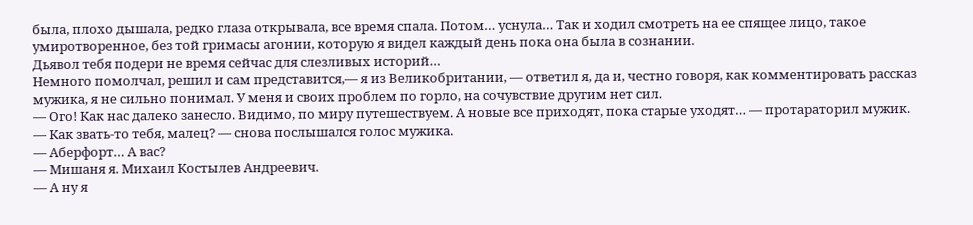была, плохо дышала, редко глаза открывала, все время спала. Потом… уснула… Так и ходил смотреть на ее спящее лицо, такое умиротворенное, без той гримасы агонии, которую я видел каждый день пока она была в сознании.
Дьявол тебя подери не время сейчас для слезливых историй…
Немного помолчал, решил и сам представится,— я из Великобритании, — ответил я, да и, честно говоря, как комментировать рассказ мужика, я не сильно понимал. У меня и своих проблем по горло, на сочувствие другим нет сил.
— Ого! Как нас далеко занесло. Видимо, по миру путешествуем. А новые все приходят, пока старые уходят… — протараторил мужик.
— Как звать-то тебя, малец? — снова послышался голос мужика.
— Аберфорт… А вас?
— Мишаня я. Михаил Костылев Андреевич.
— А ну я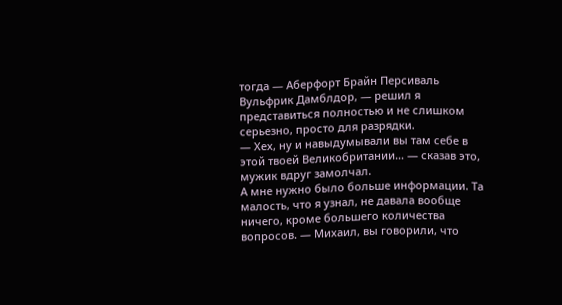тогда — Аберфорт Брайн Персиваль Вульфрик Дамблдор, — решил я представиться полностью и не слишком серьезно, просто для разрядки.
— Хех, ну и навыдумывали вы там себе в этой твоей Великобритании… — сказав это, мужик вдруг замолчал.
А мне нужно было больше информации. Та малость, что я узнал, не давала вообще ничего, кроме большего количества вопросов. — Михаил, вы говорили, что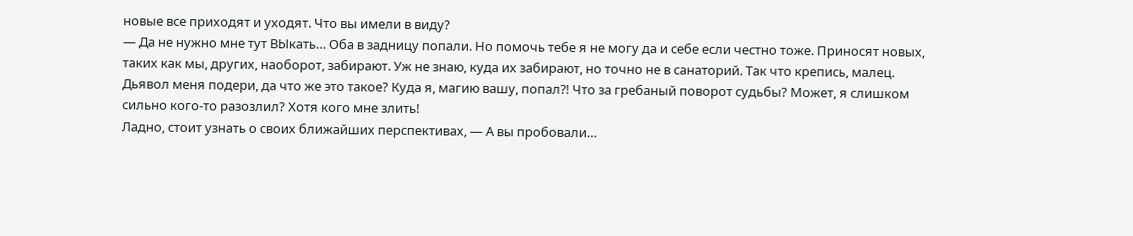новые все приходят и уходят. Что вы имели в виду?
— Да не нужно мне тут ВЫкать… Оба в задницу попали. Но помочь тебе я не могу да и себе если честно тоже. Приносят новых, таких как мы, других, наоборот, забирают. Уж не знаю, куда их забирают, но точно не в санаторий. Так что крепись, малец.
Дьявол меня подери, да что же это такое? Куда я, магию вашу, попал⁈ Что за гребаный поворот судьбы? Может, я слишком сильно кого-то разозлил? Хотя кого мне злить!
Ладно, стоит узнать о своих ближайших перспективах, — А вы пробовали…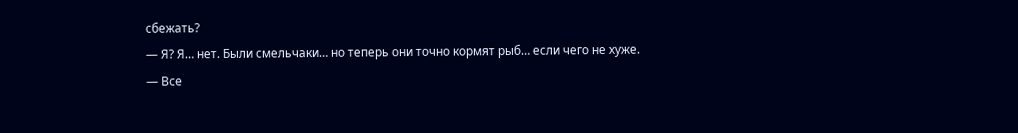сбежать?
— Я? Я… нет. Были смельчаки… но теперь они точно кормят рыб… если чего не хуже.
— Все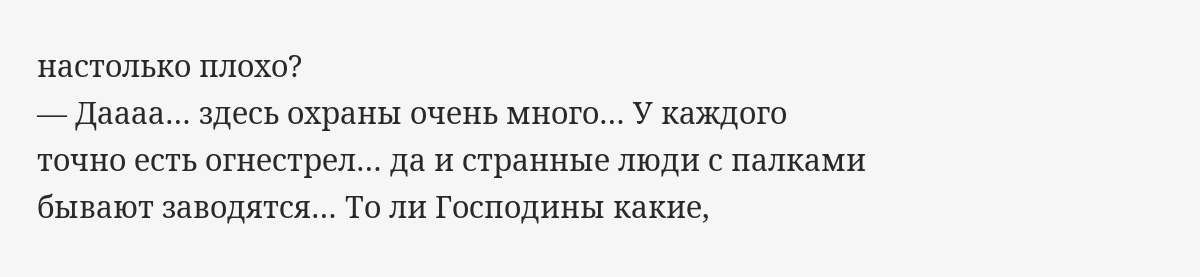настолько плохо?
— Даааа… здесь охраны очень много… У каждого точно есть огнестрел… да и странные люди с палками бывают заводятся… То ли Господины какие,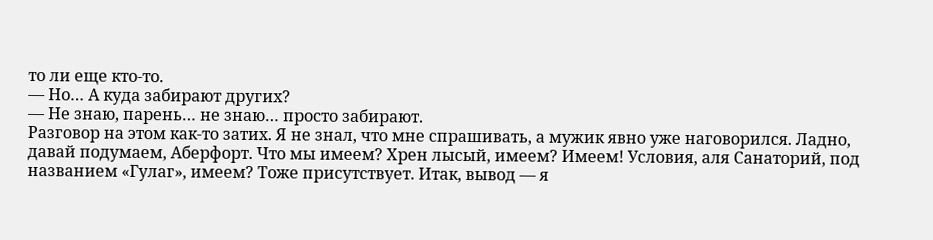то ли еще кто-то.
— Но… А куда забирают других?
— Не знаю, парень… не знаю… просто забирают.
Разговор на этом как-то затих. Я не знал, что мне спрашивать, а мужик явно уже наговорился. Ладно, давай подумаем, Аберфорт. Что мы имеем? Хрен лысый, имеем? Имеем! Условия, аля Санаторий, под названием «Гулаг», имеем? Тоже присутствует. Итак, вывод — я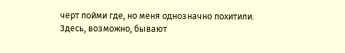черт пойми где, но меня однозначно похитили. Здесь, возможно, бывают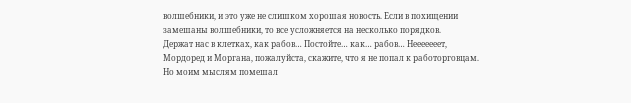волшебники, и это уже не слишком хорошая новость. Если в похищении замешаны волшебники, то все усложняется на несколько порядков.
Держат нас в клетках, как рабов… Постойте… как… рабов… Нееееееет, Мордоред и Моргана, пожалуйста, скажите, что я не попал к работорговцам. Но моим мыслям помешал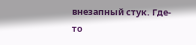внезапный стук. Где-то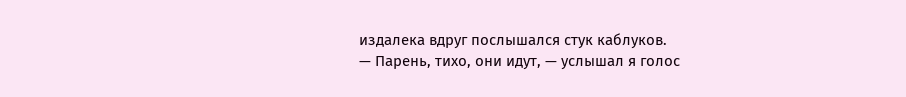издалека вдруг послышался стук каблуков.
— Парень, тихо, они идут, — услышал я голос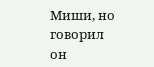Миши, но говорил он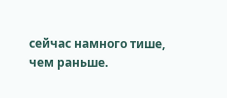сейчас намного тише, чем раньше.